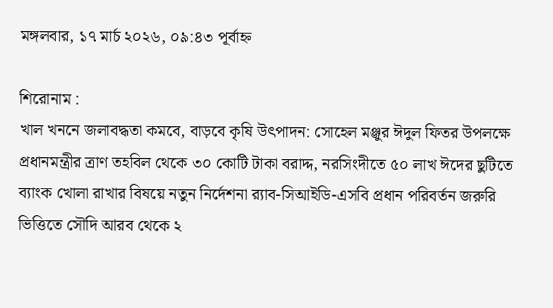মঙ্গলবার, ১৭ মার্চ ২০২৬, ০৯:৪৩ পূর্বাহ্ন

শিরোনাম :
খাল খননে জলাবদ্ধতা কমবে, বাড়বে কৃষি উৎপাদন: সোহেল মঞ্জুর ঈদুল ফিতর উপলক্ষে প্রধানমন্ত্রীর ত্রাণ তহবিল থেকে ৩০ কোটি টাকা বরাদ্দ, নরসিংদীতে ৫০ লাখ ঈদের ছুটিতে ব্যাংক খোলা রাখার বিষয়ে নতুন নির্দেশনা র‍্যাব-সিআইডি-এসবি প্রধান পরিবর্তন জরুরি ভিত্তিতে সৌদি আরব থেকে ২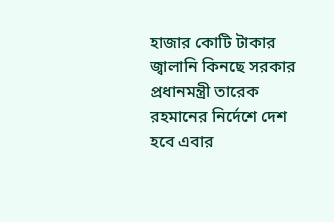হাজার কোটি টাকার জ্বালানি কিনছে সরকার প্রধানমন্ত্রী তারেক রহমানের নির্দেশে দেশ হবে এবার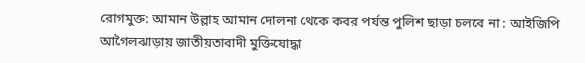রোগমুক্ত: আমান উল্লাহ আমান দোলনা থেকে কবর পর্যন্ত পুলিশ ছাড়া চলবে না : আইজিপি আগৈলঝাড়ায় জাতীয়তাবাদী মুক্তিযোদ্ধা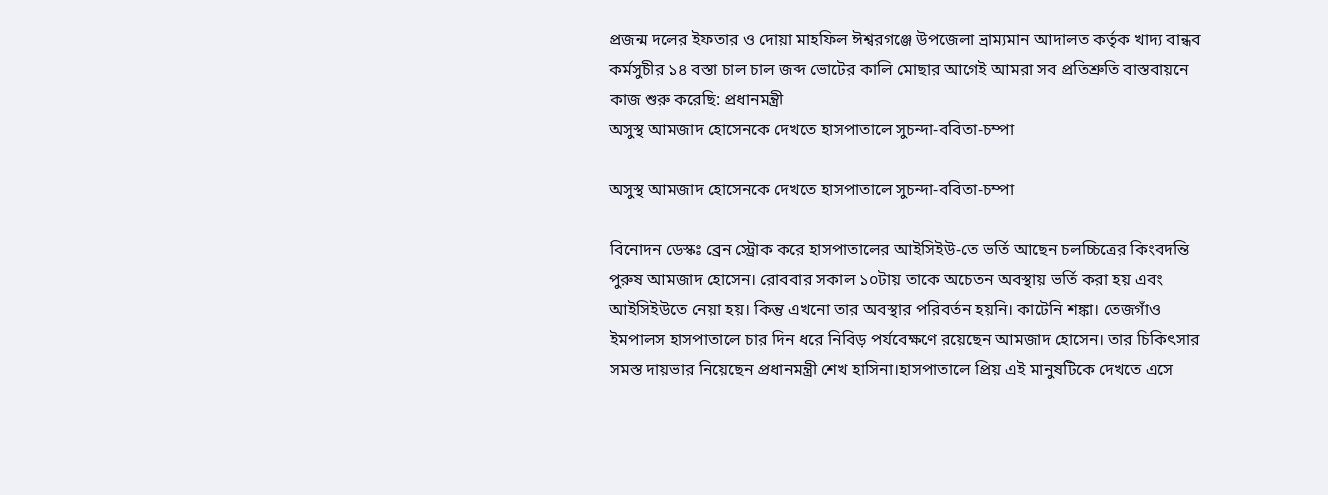প্রজন্ম দলের ইফতার ও দোয়া মাহফিল ঈশ্বরগঞ্জে উপজেলা ভ্রাম্যমান আদালত কর্তৃক খাদ্য বান্ধব কর্মসুচীর ১৪ বস্তা চাল চাল জব্দ ভোটের কালি মোছার আগেই আমরা সব প্রতিশ্রুতি বাস্তবায়নে কাজ শুরু করেছি: প্রধানমন্ত্রী
অসুস্থ আমজাদ হোসেনকে দেখতে হাসপাতালে সুচন্দা-ববিতা-চম্পা

অসুস্থ আমজাদ হোসেনকে দেখতে হাসপাতালে সুচন্দা-ববিতা-চম্পা

বিনোদন ডেস্কঃ ব্রেন স্ট্রোক করে হাসপাতালের আইসিইউ-তে ভর্তি আছেন চলচ্চিত্রের কিংবদন্তি পুরুষ আমজাদ হোসেন। রোববার সকাল ১০টায় তাকে অচেতন অবস্থায় ভর্তি করা হয় এবং আইসিইউতে নেয়া হয়। কিন্তু এখনো তার অবস্থার পরিবর্তন হয়নি। কাটেনি শঙ্কা। তেজগাঁও ইমপালস হাসপাতালে চার দিন ধরে নিবিড় পর্যবেক্ষণে রয়েছেন আমজাদ হোসেন। তার চিকিৎসার সমস্ত দায়ভার নিয়েছেন প্রধানমন্ত্রী শেখ হাসিনা।হাসপাতালে প্রিয় এই মানুষটিকে দেখতে এসে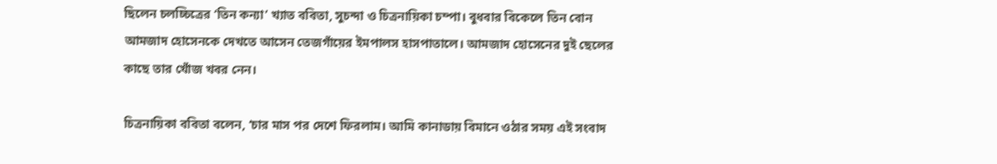ছিলেন চলচ্চিত্রের ‘তিন কন্যা’ খ্যাত ববিতা, সুচন্দা ও চিত্রনায়িকা চম্পা। বুধবার বিকেলে তিন বোন আমজাদ হোসেনকে দেখতে আসেন তেজগাঁয়ের ইমপালস হাসপাতালে। আমজাদ হোসেনের দুই ছেলের কাছে তার খোঁজ খবর নেন।

চিত্রনায়িকা ববিতা বলেন, ‘চার মাস পর দেশে ফিরলাম। আমি কানাডায় বিমানে ওঠার সময় এই সংবাদ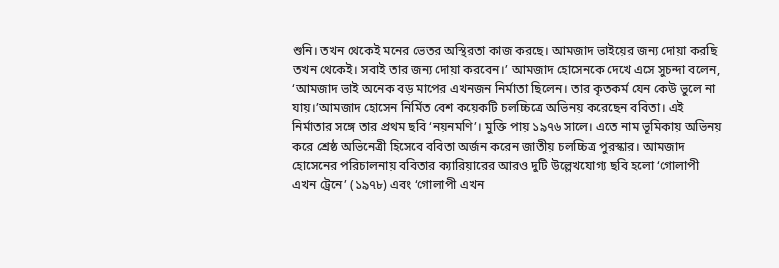শুনি। তখন থেকেই মনের ভেতর অস্থিরতা কাজ করছে। আমজাদ ভাইয়ের জন্য দোয়া করছি তখন থেকেই। সবাই তার জন্য দোয়া করবেন।’ আমজাদ হোসেনকে দেখে এসে সুচন্দা বলেন, ‘আমজাদ ভাই অনেক বড় মাপের এখনজন নির্মাতা ছিলেন। তার কৃতকর্ম যেন কেউ ভুলে না যায়।’আমজাদ হোসেন নির্মিত বেশ কয়েকটি চলচ্চিত্রে অভিনয় করেছেন ববিতা। এই নির্মাতার সঙ্গে তার প্রথম ছবি ‘নয়নমণি’। মুক্তি পায় ১৯৭৬ সালে। এতে নাম ভূমিকায় অভিনয় করে শ্রেষ্ঠ অভিনেত্রী হিসেবে ববিতা অর্জন করেন জাতীয় চলচ্চিত্র পুরস্কার। আমজাদ হোসেনের পরিচালনায় ববিতার ক্যারিয়ারের আরও দুটি উল্লেখযোগ্য ছবি হলো ‘গোলাপী এখন ট্রেনে’ (১৯৭৮) এবং ‘গোলাপী এখন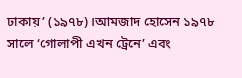ঢাকায়’ (১৯৭৮)।আমজাদ হোসেন ১৯৭৮ সালে ‘গোলাপী এখন ট্রেনে’ এবং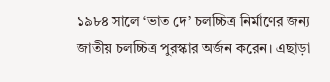১৯৮৪ সালে ‘ভাত দে’ চলচ্চিত্র নির্মাণের জন্য জাতীয় চলচ্চিত্র পুরস্কার অর্জন করেন। এছাড়া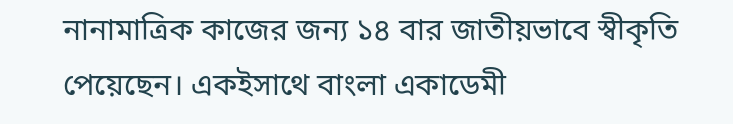নানামাত্রিক কাজের জন্য ১৪ বার জাতীয়ভাবে স্বীকৃতি পেয়েছেন। একইসাথে বাংলা একাডেমী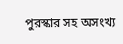পুরস্কার সহ অসংখ্য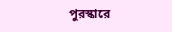পুরস্কারে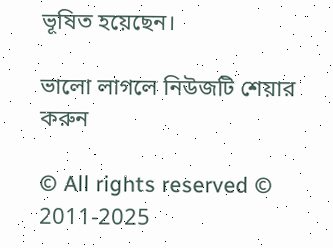ভূষিত হয়েছেন।

ভালো লাগলে নিউজটি শেয়ার করুন

© All rights reserved © 2011-2025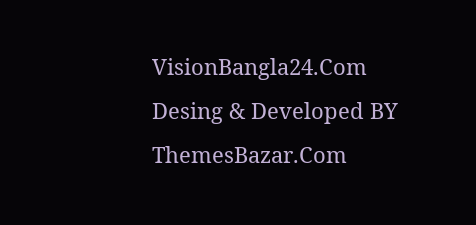VisionBangla24.Com
Desing & Developed BY ThemesBazar.Com